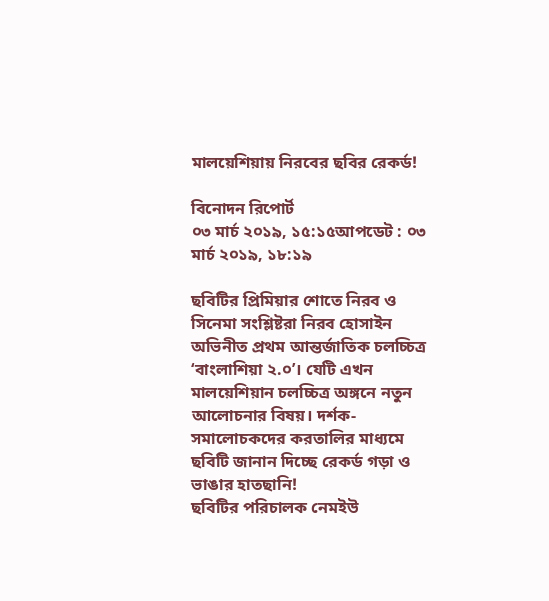মালয়েশিয়ায় নিরবের ছবির রেকর্ড!

বিনোদন রিপোর্ট
০৩ মার্চ ২০১৯, ১৫:১৫আপডেট : ০৩ মার্চ ২০১৯, ১৮:১৯

ছবিটির প্রিমিয়ার শোতে নিরব ও সিনেমা সংশ্লিষ্টরা নিরব হোসাইন অভিনীত প্রথম আন্তর্জাতিক চলচ্চিত্র ‘বাংলাশিয়া ২.০’। যেটি এখন মালয়েশিয়ান চলচ্চিত্র অঙ্গনে নতুন আলোচনার বিষয়। দর্শক-সমালোচকদের করতালির মাধ্যমে ছবিটি জানান দিচ্ছে রেকর্ড গড়া ও ভাঙার হাতছানি!
ছবিটির পরিচালক নেমইউ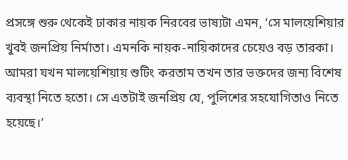প্রসঙ্গে শুরু থেকেই ঢাকার নায়ক নিরবের ভাষ্যটা এমন, ‘সে মালয়েশিয়ার খুবই জনপ্রিয় নির্মাতা। এমনকি নায়ক-নায়িকাদের চেয়েও বড় তারকা। আমরা যখন মালয়েশিয়ায় শুটিং করতাম তখন তার ভক্তদের জন্য বিশেষ ব্যবস্থা নিতে হতো। সে এতটাই জনপ্রিয় যে, পুলিশের সহযোগিতাও নিতে হয়েছে।’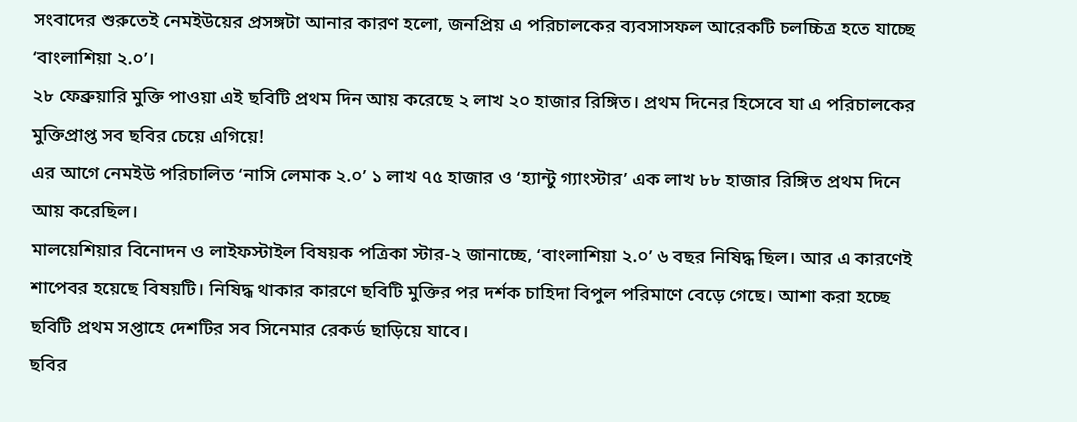সংবাদের শুরুতেই নেমইউয়ের প্রসঙ্গটা আনার কারণ হলো, জনপ্রিয় এ পরিচালকের ব্যবসাসফল আরেকটি চলচ্চিত্র হতে যাচ্ছে ‘বাংলাশিয়া ২.০’।
২৮ ফেব্রুয়ারি মুক্তি পাওয়া এই ছবিটি প্রথম দিন আয় করেছে ২ লাখ ২০ হাজার রিঙ্গিত। প্রথম দিনের হিসেবে যা এ পরিচালকের মুক্তিপ্রাপ্ত সব ছবির চেয়ে এগিয়ে!
এর আগে নেমইউ পরিচালিত ‘নাসি লেমাক ২.০’ ১ লাখ ৭৫ হাজার ও ‘হ্যান্টু গ্যাংস্টার’ এক লাখ ৮৮ হাজার রিঙ্গিত প্রথম দিনে আয় করেছিল।
মালয়েশিয়ার বিনোদন ও লাইফস্টাইল বিষয়ক পত্রিকা স্টার-২ জানাচ্ছে, ‘বাংলাশিয়া ২.০’ ৬ বছর নিষিদ্ধ ছিল। আর এ কারণেই শাপেবর হয়েছে বিষয়টি। নিষিদ্ধ থাকার কারণে ছবিটি মুক্তির পর দর্শক চাহিদা বিপুল পরিমাণে বেড়ে গেছে। আশা করা হচ্ছে ছবিটি প্রথম সপ্তাহে দেশটির সব সিনেমার রেকর্ড ছাড়িয়ে যাবে।
ছবির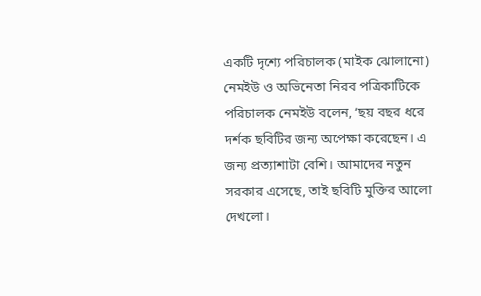একটি দৃশ্যে পরিচালক (মাইক ঝোলানো) নেমইউ ও অভিনেতা নিরব পত্রিকাটিকে পরিচালক নেমইউ বলেন, ‘ছয় বছর ধরে দর্শক ছবিটির জন্য অপেক্ষা করেছেন। এ জন্য প্রত্যাশাটা বেশি। আমাদের নতুন সরকার এসেছে, তাই ছবিটি মুক্তির আলো দেখলো।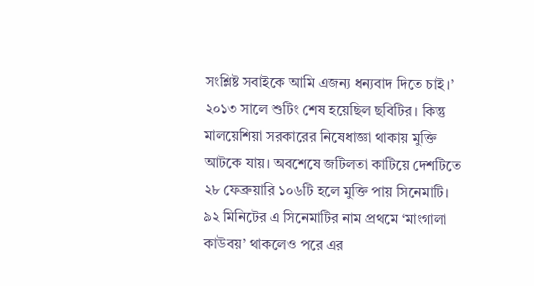সংশ্লিষ্ট সবাইকে আমি এজন্য ধন্যবাদ দিতে চাই।’
২০১৩ সালে শুটিং শেষ হয়েছিল ছবিটির। কিন্তু মালয়েশিয়া সরকারের নিষেধাজ্ঞা থাকায় মুক্তি আটকে যায়। অবশেষে জটিলতা কাটিয়ে দেশটিতে ২৮ ফেব্রুয়ারি ১০৬টি হলে মুক্তি পায় সিনেমাটি।
৯২ মিনিটের এ সিনেমাটির নাম প্রথমে ‘মাংগালা কাউবয়’ থাকলেও পরে এর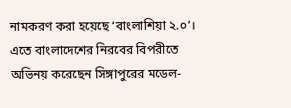নামকরণ করা হয়েছে ‘বাংলাশিয়া ২.০’।
এতে বাংলাদেশের নিরবের বিপরীতে অভিনয় করেছেন সিঙ্গাপুরের মডেল-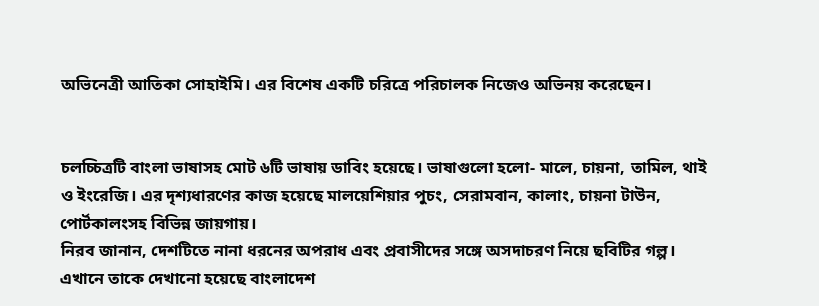অভিনেত্রী আতিকা সোহাইমি। এর বিশেষ একটি চরিত্রে পরিচালক নিজেও অভিনয় করেছেন।


চলচ্চিত্রটি বাংলা ভাষাসহ মোট ৬টি ভাষায় ডাবিং হয়েছে। ভাষাগুলো হলো- মালে, চায়না, তামিল, থাই ও ইংরেজি। এর দৃশ্যধারণের কাজ হয়েছে মালয়েশিয়ার পুচং, সেরামবান, কালাং, চায়না টাউন, পোর্টকালংসহ বিভিন্ন জায়গায়।
নিরব জানান, দেশটিতে নানা ধরনের অপরাধ এবং প্রবাসীদের সঙ্গে অসদাচরণ নিয়ে ছবিটির গল্প। এখানে তাকে দেখানো হয়েছে বাংলাদেশ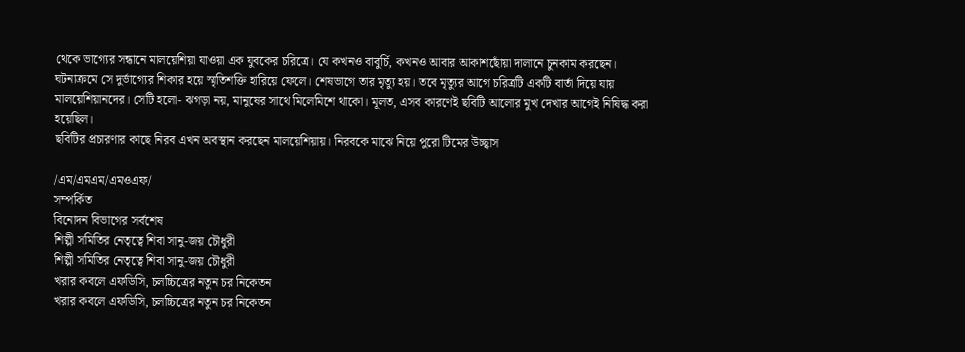থেকে ভাগ্যের সন্ধানে মালয়েশিয়া যাওয়া এক যুবকের চরিত্রে। যে কখনও বাবুর্চি, কখনও আবার আকাশছোঁয়া দালানে চুনকাম করছেন। ঘটনাক্রমে সে দুর্ভাগ্যের শিকার হয়ে স্মৃতিশক্তি হারিয়ে ফেলে। শেষভাগে তার মৃত্যু হয়। তবে মৃত্যুর আগে চরিত্রটি একটি বার্তা দিয়ে যায় মালয়েশিয়ানদের। সেটি হলো- ঝগড়া নয়, মানুষের সাথে মিলেমিশে থাকো। মূলত, এসব কারণেই ছবিটি আলোর মুখ দেখার আগেই নিষিদ্ধ করা হয়েছিল।
ছবিটির প্রচারণার কাছে নিরব এখন অবস্থান করছেন মালয়েশিয়ায়। নিরবকে মাঝে নিয়ে পুরো টিমের উচ্ছ্বাস

/এম/এমএম/এমওএফ/
সম্পর্কিত
বিনোদন বিভাগের সর্বশেষ
শিল্পী সমিতির নেতৃত্বে শিবা সানু-জয় চৌধুরী
শিল্পী সমিতির নেতৃত্বে শিবা সানু-জয় চৌধুরী
খরার কবলে এফডিসি, চলচ্চিত্রের নতুন চর নিকেতন
খরার কবলে এফডিসি, চলচ্চিত্রের নতুন চর নিকেতন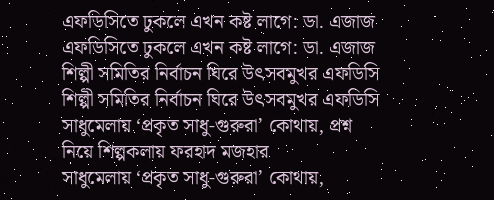এফডিসিতে ঢুকলে এখন কষ্ট লাগে: ডা. এজাজ
এফডিসিতে ঢুকলে এখন কষ্ট লাগে: ডা. এজাজ
শিল্পী সমিতির নির্বাচন ঘিরে উৎসবমুখর এফডিসি
শিল্পী সমিতির নির্বাচন ঘিরে উৎসবমুখর এফডিসি
সাধুমেলায় ‘প্রকৃত সাধু-গুরুরা’ কোথায়, প্রশ্ন নিয়ে শিল্পকলায় ফরহাদ মজহার
সাধুমেলায় ‘প্রকৃত সাধু-গুরুরা’ কোথায়,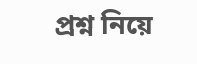প্রশ্ন নিয়ে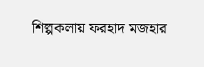শিল্পকলায় ফরহাদ মজহার